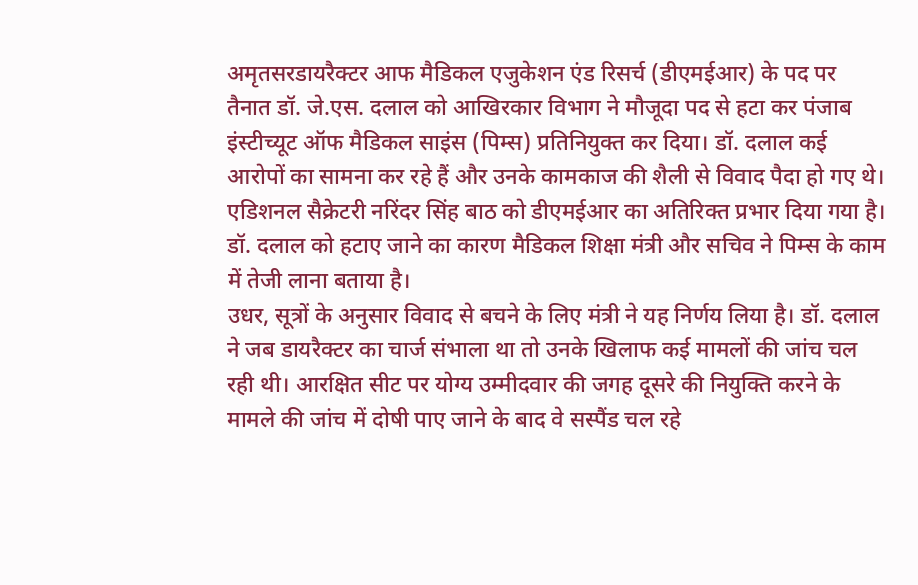अमृतसरडायरैक्टर आफ मैडिकल एजुकेशन एंड रिसर्च (डीएमईआर) के पद पर तैनात डॉ. जे.एस. दलाल को आखिरकार विभाग ने मौजूदा पद से हटा कर पंजाब इंस्टीच्यूट ऑफ मैडिकल साइंस (पिम्स) प्रतिनियुक्त कर दिया। डॉ. दलाल कई आरोपों का सामना कर रहे हैं और उनके कामकाज की शैली से विवाद पैदा हो गए थे। एडिशनल सैक्रेटरी नरिंदर सिंह बाठ को डीएमईआर का अतिरिक्त प्रभार दिया गया है। डॉ. दलाल को हटाए जाने का कारण मैडिकल शिक्षा मंत्री और सचिव ने पिम्स के काम में तेजी लाना बताया है।
उधर, सूत्रों के अनुसार विवाद से बचने के लिए मंत्री ने यह निर्णय लिया है। डॉ. दलाल ने जब डायरैक्टर का चार्ज संभाला था तो उनके खिलाफ कई मामलों की जांच चल रही थी। आरक्षित सीट पर योग्य उम्मीदवार की जगह दूसरे की नियुक्ति करने के मामले की जांच में दोषी पाए जाने के बाद वे सस्पैंड चल रहे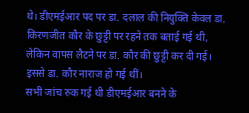थे। डीएमईआर पद पर डा. दलाल की नियुक्ति केवल डा. किरणजीत कौर के छुट्टी पर रहने तक बताई गई थी, लेकिन वापस लैटने पर डा. कौर की छुट्टी कर दी गई। इससे डा. कौर नाराज हो गई थीं।
सभी जांच रुक गई थी डीएमईआर बनने के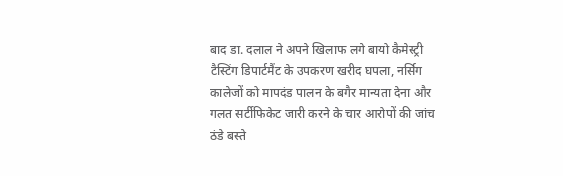बाद डा. दलाल ने अपने खिलाफ लगे बायो कैमेस्ट्री टैस्टिंग डिपार्टमैंट के उपकरण खरीद घपला, नर्सिग कालेजों को मापदंड पालन के बगैर मान्यता देना और गलत सर्टीफिकेट जारी करने के चार आरोपों की जांच ठंडे बस्ते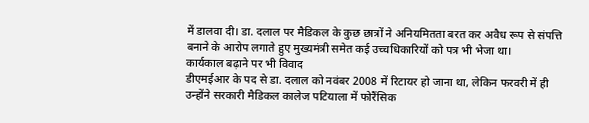में डालवा दी। डा. दलाल पर मैडिकल के कुछ छात्रों ने अनियमितता बरत कर अवैध रूप से संपत्ति बनाने के आरोप लगाते हुए मुख्यमंत्री समेत कई उच्चधिकारियों को पत्र भी भेजा था।
कार्यकाल बढ़ाने पर भी विवाद
डीएमईआर के पद से डा. दलाल को नवंबर 2008 में रिटायर हो जाना था, लेकिन फरवरी में ही उन्होंने सरकारी मैडिकल कालेज पटियाला में फोरैंसिक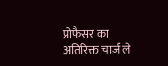प्रोफैसर का अतिरिक्त चार्ज ले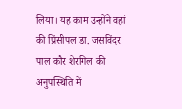लिया। यह काम उन्होंने वहां की प्रिंसीपल डा. जसविंदर पाल कौर शेरगिल की अनुपस्थिति में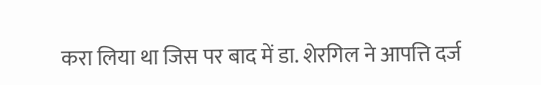करा लिया था जिस पर बाद में डा. शेरगिल ने आपत्ति दर्ज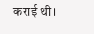कराई थी।